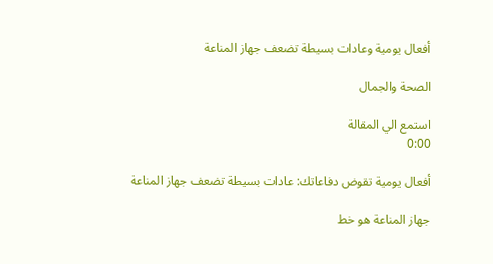أفعال يومية وعادات بسيطة تضعف جهاز المناعة

الصحة والجمال

استمع الي المقالة
0:00

أفعال يومية تقوض دفاعاتك: عادات بسيطة تضعف جهاز المناعة

جهاز المناعة هو خط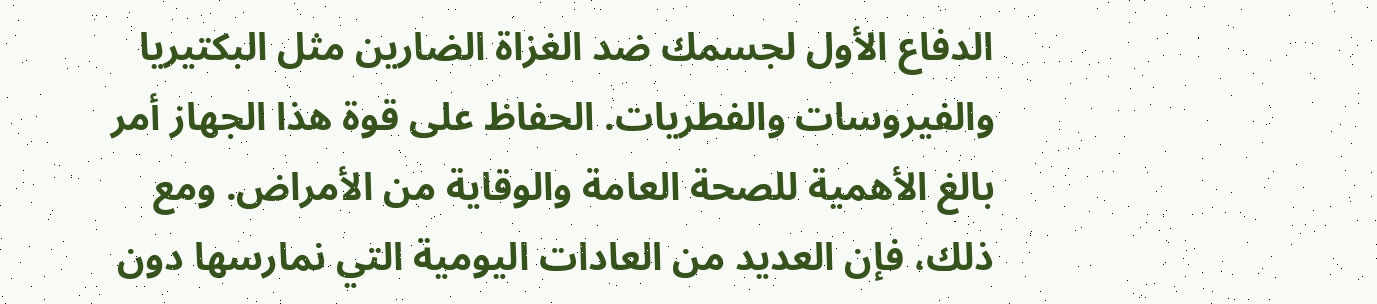الدفاع الأول لجسمك ضد الغزاة الضارين مثل البكتيريا والفيروسات والفطريات. الحفاظ على قوة هذا الجهاز أمر بالغ الأهمية للصحة العامة والوقاية من الأمراض. ومع ذلك، فإن العديد من العادات اليومية التي نمارسها دون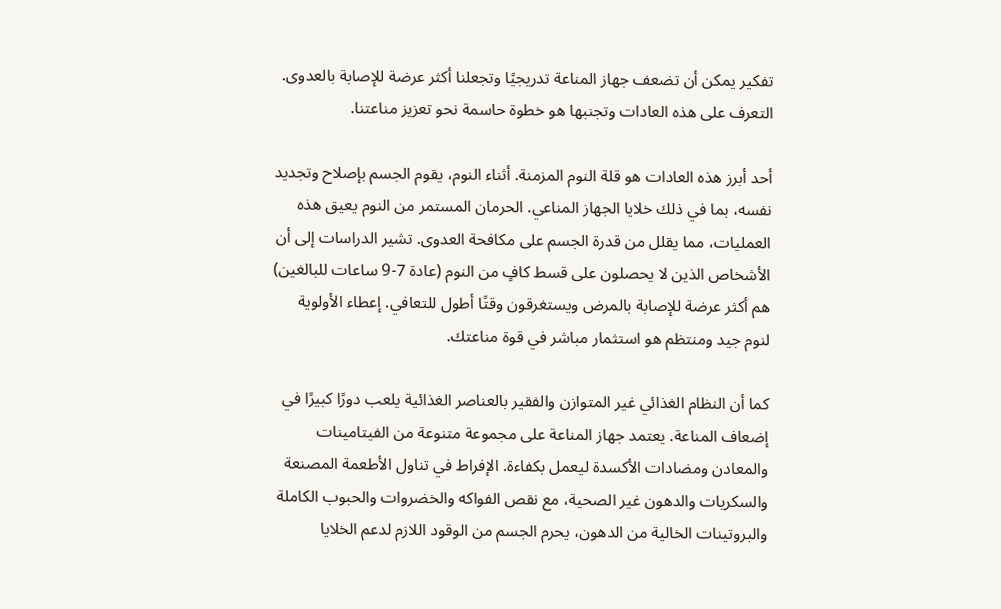تفكير يمكن أن تضعف جهاز المناعة تدريجيًا وتجعلنا أكثر عرضة للإصابة بالعدوى. التعرف على هذه العادات وتجنبها هو خطوة حاسمة نحو تعزيز مناعتنا.

أحد أبرز هذه العادات هو قلة النوم المزمنة. أثناء النوم، يقوم الجسم بإصلاح وتجديد نفسه، بما في ذلك خلايا الجهاز المناعي. الحرمان المستمر من النوم يعيق هذه العمليات، مما يقلل من قدرة الجسم على مكافحة العدوى. تشير الدراسات إلى أن الأشخاص الذين لا يحصلون على قسط كافٍ من النوم (عادة 7-9 ساعات للبالغين) هم أكثر عرضة للإصابة بالمرض ويستغرقون وقتًا أطول للتعافي. إعطاء الأولوية لنوم جيد ومنتظم هو استثمار مباشر في قوة مناعتك.

كما أن النظام الغذائي غير المتوازن والفقير بالعناصر الغذائية يلعب دورًا كبيرًا في إضعاف المناعة. يعتمد جهاز المناعة على مجموعة متنوعة من الفيتامينات والمعادن ومضادات الأكسدة ليعمل بكفاءة. الإفراط في تناول الأطعمة المصنعة والسكريات والدهون غير الصحية، مع نقص الفواكه والخضروات والحبوب الكاملة والبروتينات الخالية من الدهون، يحرم الجسم من الوقود اللازم لدعم الخلايا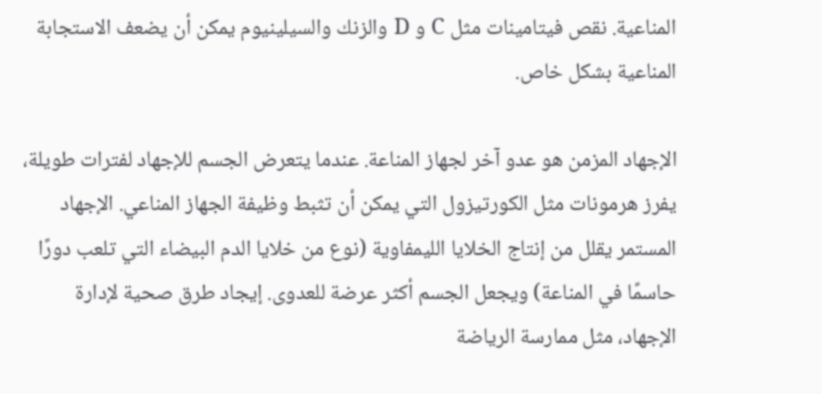المناعية. نقص فيتامينات مثل C و D والزنك والسيلينيوم يمكن أن يضعف الاستجابة المناعية بشكل خاص.

الإجهاد المزمن هو عدو آخر لجهاز المناعة. عندما يتعرض الجسم للإجهاد لفترات طويلة، يفرز هرمونات مثل الكورتيزول التي يمكن أن تثبط وظيفة الجهاز المناعي. الإجهاد المستمر يقلل من إنتاج الخلايا الليمفاوية (نوع من خلايا الدم البيضاء التي تلعب دورًا حاسمًا في المناعة) ويجعل الجسم أكثر عرضة للعدوى. إيجاد طرق صحية لإدارة الإجهاد، مثل ممارسة الرياضة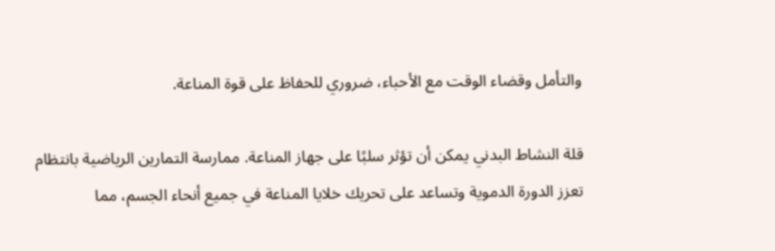والتأمل وقضاء الوقت مع الأحباء، ضروري للحفاظ على قوة المناعة.

قلة النشاط البدني يمكن أن تؤثر سلبًا على جهاز المناعة. ممارسة التمارين الرياضية بانتظام تعزز الدورة الدموية وتساعد على تحريك خلايا المناعة في جميع أنحاء الجسم، مما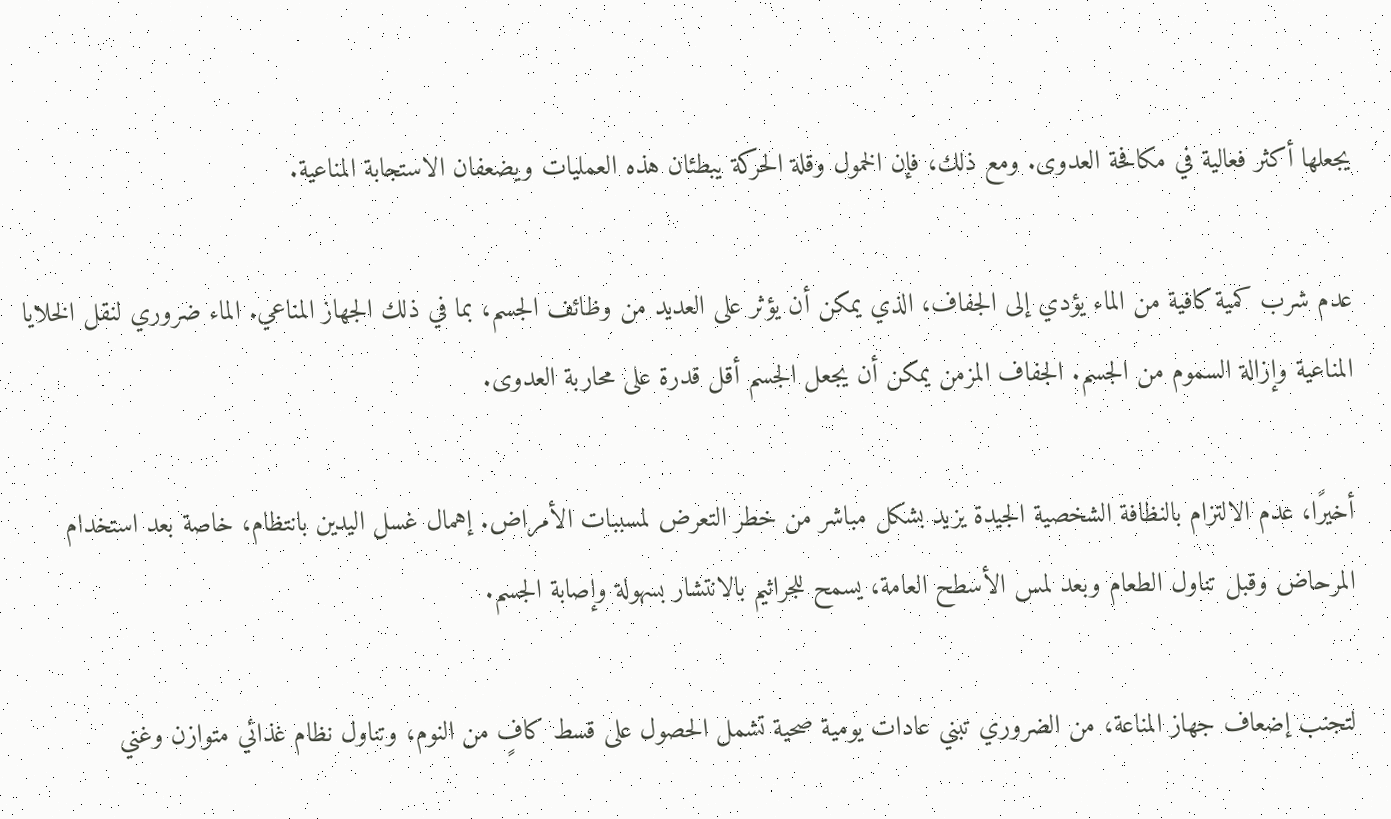يجعلها أكثر فعالية في مكافحة العدوى. ومع ذلك، فإن الخمول وقلة الحركة يبطئان هذه العمليات ويضعفان الاستجابة المناعية.

عدم شرب كمية كافية من الماء يؤدي إلى الجفاف، الذي يمكن أن يؤثر على العديد من وظائف الجسم، بما في ذلك الجهاز المناعي. الماء ضروري لنقل الخلايا المناعية وإزالة السموم من الجسم. الجفاف المزمن يمكن أن يجعل الجسم أقل قدرة على محاربة العدوى.

أخيرًا، عدم الالتزام بالنظافة الشخصية الجيدة يزيد بشكل مباشر من خطر التعرض لمسببات الأمراض. إهمال غسل اليدين بانتظام، خاصة بعد استخدام المرحاض وقبل تناول الطعام وبعد لمس الأسطح العامة، يسمح للجراثيم بالانتشار بسهولة وإصابة الجسم.

لتجنب إضعاف جهاز المناعة، من الضروري تبني عادات يومية صحية تشمل الحصول على قسط كافٍ من النوم، وتناول نظام غذائي متوازن وغني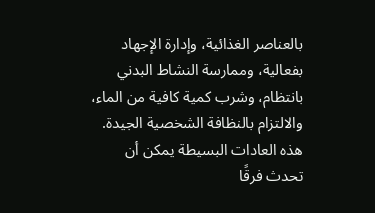بالعناصر الغذائية، وإدارة الإجهاد بفعالية، وممارسة النشاط البدني بانتظام، وشرب كمية كافية من الماء، والالتزام بالنظافة الشخصية الجيدة. هذه العادات البسيطة يمكن أن تحدث فرقًا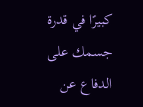كبيرًا في قدرة جسمك على الدفاع عن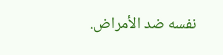نفسه ضد الأمراض.